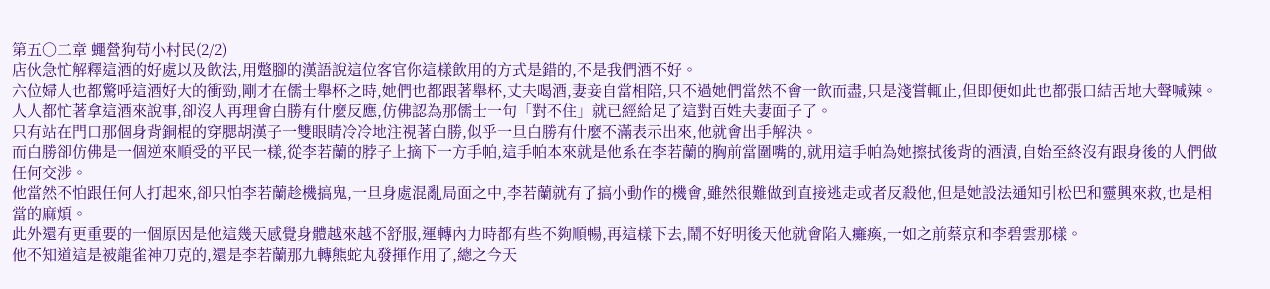第五〇二章 蠅營狗苟小村民(2/2)
店伙急忙解釋這酒的好處以及飲法,用蹩腳的漢語說這位客官你這樣飲用的方式是錯的,不是我們酒不好。
六位婦人也都驚呼這酒好大的衝勁,剛才在儒士舉杯之時,她們也都跟著舉杯,丈夫喝酒,妻妾自當相陪,只不過她們當然不會一飲而盡,只是淺嘗輒止,但即便如此也都張口結舌地大聲喊辣。
人人都忙著拿這酒來說事,卻沒人再理會白勝有什麼反應,仿佛認為那儒士一句「對不住」就已經給足了這對百姓夫妻面子了。
只有站在門口那個身背銅棍的穿腮胡漢子一雙眼睛冷冷地注視著白勝,似乎一旦白勝有什麼不滿表示出來,他就會出手解決。
而白勝卻仿佛是一個逆來順受的平民一樣,從李若蘭的脖子上摘下一方手帕,這手帕本來就是他系在李若蘭的胸前當圍嘴的,就用這手帕為她擦拭後背的酒漬,自始至終沒有跟身後的人們做任何交涉。
他當然不怕跟任何人打起來,卻只怕李若蘭趁機搞鬼,一旦身處混亂局面之中,李若蘭就有了搞小動作的機會,雖然很難做到直接逃走或者反殺他,但是她設法通知引松巴和靈興來救,也是相當的麻煩。
此外還有更重要的一個原因是他這幾天感覺身體越來越不舒服,運轉內力時都有些不夠順暢,再這樣下去,鬧不好明後天他就會陷入癱瘓,一如之前蔡京和李碧雲那樣。
他不知道這是被龍雀神刀克的,還是李若蘭那九轉熊蛇丸發揮作用了,總之今天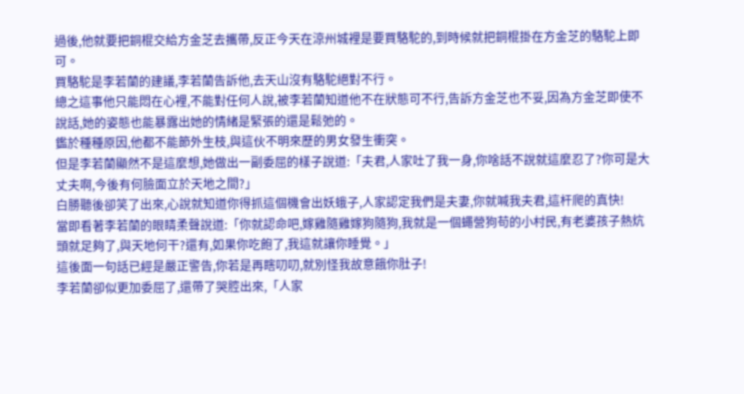過後,他就要把銅棍交給方金芝去攜帶,反正今天在涼州城裡是要買駱駝的,到時候就把銅棍掛在方金芝的駱駝上即可。
買駱駝是李若蘭的建議,李若蘭告訴他,去天山沒有駱駝絕對不行。
總之這事他只能悶在心裡,不能對任何人說,被李若蘭知道他不在狀態可不行,告訴方金芝也不妥,因為方金芝即使不說話,她的姿態也能暴露出她的情緒是緊張的還是鬆弛的。
鑑於種種原因,他都不能節外生枝,與這伙不明來歷的男女發生衝突。
但是李若蘭顯然不是這麼想,她做出一副委屈的樣子說道:「夫君,人家吐了我一身,你啥話不說就這麼忍了?你可是大丈夫啊,今後有何臉面立於天地之間?」
白勝聽後卻笑了出來,心說就知道你得抓這個機會出妖蛾子,人家認定我們是夫妻,你就喊我夫君,這杆爬的真快!
當即看著李若蘭的眼睛柔聲說道:「你就認命吧,嫁雞隨雞嫁狗隨狗,我就是一個蠅營狗苟的小村民,有老婆孩子熱炕頭就足夠了,與天地何干?還有,如果你吃飽了,我這就讓你睡覺。」
這後面一句話已經是嚴正警告,你若是再瞎叨叨,就別怪我故意餓你肚子!
李若蘭卻似更加委屈了,還帶了哭腔出來,「人家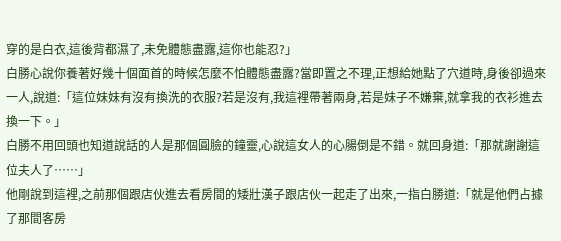穿的是白衣,這後背都濕了,未免體態盡露,這你也能忍?」
白勝心說你養著好幾十個面首的時候怎麼不怕體態盡露?當即置之不理,正想給她點了穴道時,身後卻過來一人,說道:「這位妹妹有沒有換洗的衣服?若是沒有,我這裡帶著兩身,若是妹子不嫌棄,就拿我的衣衫進去換一下。」
白勝不用回頭也知道說話的人是那個圓臉的鐘靈,心說這女人的心腸倒是不錯。就回身道:「那就謝謝這位夫人了……」
他剛說到這裡,之前那個跟店伙進去看房間的矮壯漢子跟店伙一起走了出來,一指白勝道:「就是他們占據了那間客房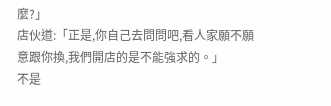麼?」
店伙道:「正是,你自己去問問吧,看人家願不願意跟你換,我們開店的是不能強求的。」
不是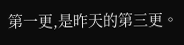第一更,是昨天的第三更。